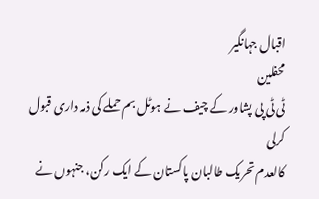اقبال جہانگیر
محفلین
ٹی ٹی پی پشاور کے چیف نے ہوٹل بم حملے کی ذمہ داری قبول کرلی
کالعدم تحریک طالبان پاکستان کے ایک رکن، جنہوں نے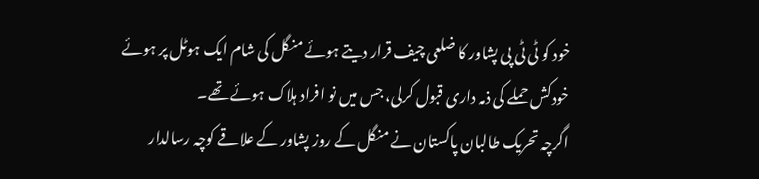خود کو ٹی ٹی پی پشاور کا ضلعی چیف قرار دیتے ہوئے منگل کی شام ایک ہوٹل پر ہوئے خودکش حملے کی ذمہ داری قبول کرلی، جس میں نو افراد ہلاک ہوئے تھے۔
اگرچہ تحریک طالبان پاکستان نے منگل کے روز پشاور کے علاقے کوچہ رسالدار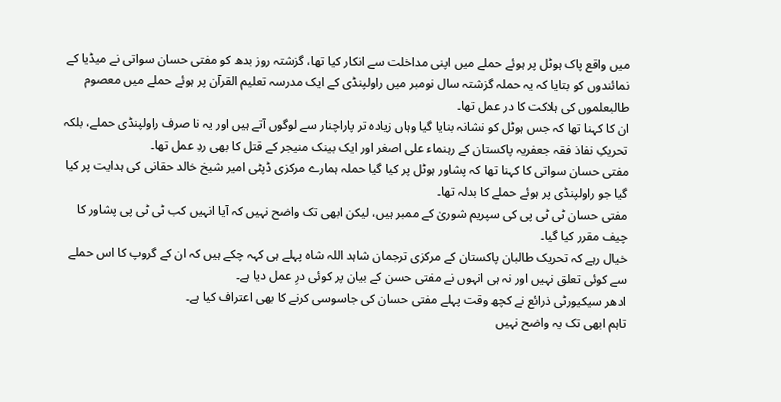میں واقع پاک ہوٹل پر ہوئے حملے میں اپنی مداخلت سے انکار کیا تھا، گزشتہ روز بدھ کو مفتی حسان سواتی نے میڈیا کے نمائندوں کو بتایا کہ یہ حملہ گزشتہ سال نومبر میں راولپنڈی کے ایک مدرسہ تعلیم القرآن پر ہوئے حملے میں معصوم طالبعلموں کی ہلاکت کا در عمل تھا۔
ان کا کہنا تھا کہ جس ہوٹل کو نشانہ بنایا گیا وہاں زیادہ تر پاراچنار سے لوگوں آتے ہیں اور یہ نا صرف راولپنڈی حملے، بلکہ تحریکِ نفاذ فقہ جعفریہ پاکستان کے رہنماء علی اصغر اور ایک بینک منیجر کے قتل کا بھی ردِ عمل تھا۔
مفتی حسان سواتی کا کہنا تھا کہ پشاور ہوٹل پر کیا گیا حملہ ہمارے مرکزی ڈپٹی امیر شیخ خالد حقانی کی ہدایت پر کیا گیا جو راولپنڈی پر ہوئے حملے کا بدلہ تھا۔
مفتی حسان ٹی ٹی پی کی سپریم شوریٰ کے ممبر ہیں، لیکن ابھی تک واضح نہیں کہ آیا انہیں کب ٹی ٹی پی پشاور کا چیف مقرر کیا گیا۔
خیال رہے کہ تحریک طالبان پاکستان کے مرکزی ترجمان شاہد اللہ شاہ پہلے ہی کہہ چکے ہیں کہ ان کے گروپ کا اس حملے سے کوئی تعلق نہیں اور نہ ہی انہوں نے مفتی حسن کے بیان پر کوئی درِ عمل دیا ہے۔
ادھر سیکیورٹی ذرائع نے کچھ وقت پہلے مفتی حسان کی جاسوسی کرنے کا بھی اعتراف کیا ہے۔
تاہم ابھی تک یہ واضح نہیں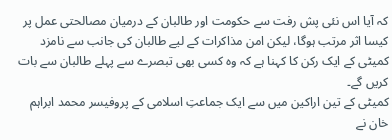کہ آیا اس نئی پش رفت سے حکومت اور طالبان کے درمیان مصالحتی عمل پر کیسا اثر مرتب ہوگا، لیکن امن مذاکرات کے لیے طالبان کی جانب سے نامزد کمیٹی کے ایک رکن کا کہنا ہے کہ وہ کسی بھی تبصرے سے پہلے طالبان سے بات کریں گے۔
کمیٹی کے تین اراکین میں سے ایک جماعتِ اسلامی کے پروفیسر محمد ابراہم خان نے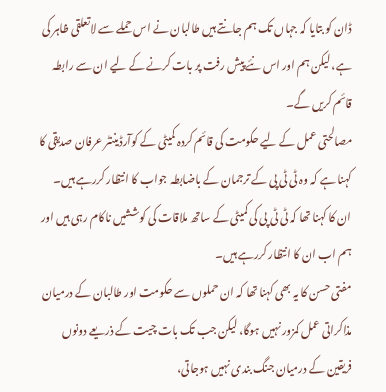ڈان کو بتایا کہ جہاں تک ہم جانتے ہیں طالبان نے اس حملے سے لاتعلقی ظاہر کی ہے، لیکن ہم اور اس نئے پیش رفت پر بات کرنے کے لیے ان سے رابطہ قائم کریں گے۔
مصالحتی عمل کے لیے حکومت کی قائم کردہ کمیٹی کے کوآرڈیننٹر عرفان صدیقی کا کہنا ہے کہ وہ ٹی ٹی پی کے ترجمان کے باضابطہ جواب کا انتظار کررہے ہیں۔
ان کا کہنا تھا کہ ٹی ٹی پی کی کمیٹی کے ساتھ ملاقات کی کوششیں ناکام رہی ہیں اور ہم اب ان کا انتظار کررہے ہیں۔
مفتی حسن کا یہ بھی کہنا تھا کہ ان حملوں سے حکومت اور طالبان کے درمیان مذاکراتی عمل کمزور نہیں ہوگا، لیکن جب تک بات چیت کے ذریعے دونوں فریقین کے درمیان جنگ بندی نہیں ہوجاتی،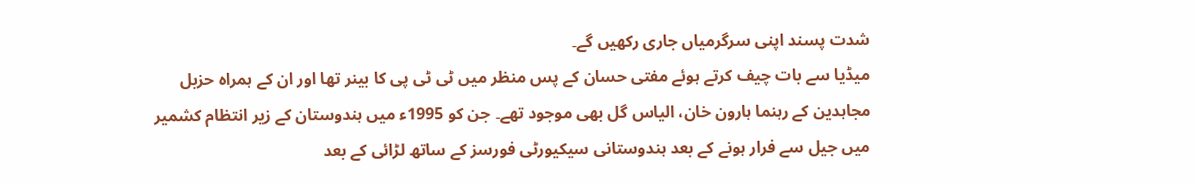شدت پسند اپنی سرگرمیاں جاری رکھیں گے۔
میڈیا سے بات چیف کرتے ہوئے مفتی حسان کے پس منظر میں ٹی ٹی پی کا بینر تھا اور ان کے ہمراہ حزبل مجاہدین کے رہنما ہارون خان، الیاس گل بھی موجود تھے۔ جن کو 1995ء میں ہندوستان کے زیر انتظام کشمیر میں جیل سے فرار ہونے کے بعد ہندوستانی سیکیورٹی فورسز کے ساتھ لڑائی کے بعد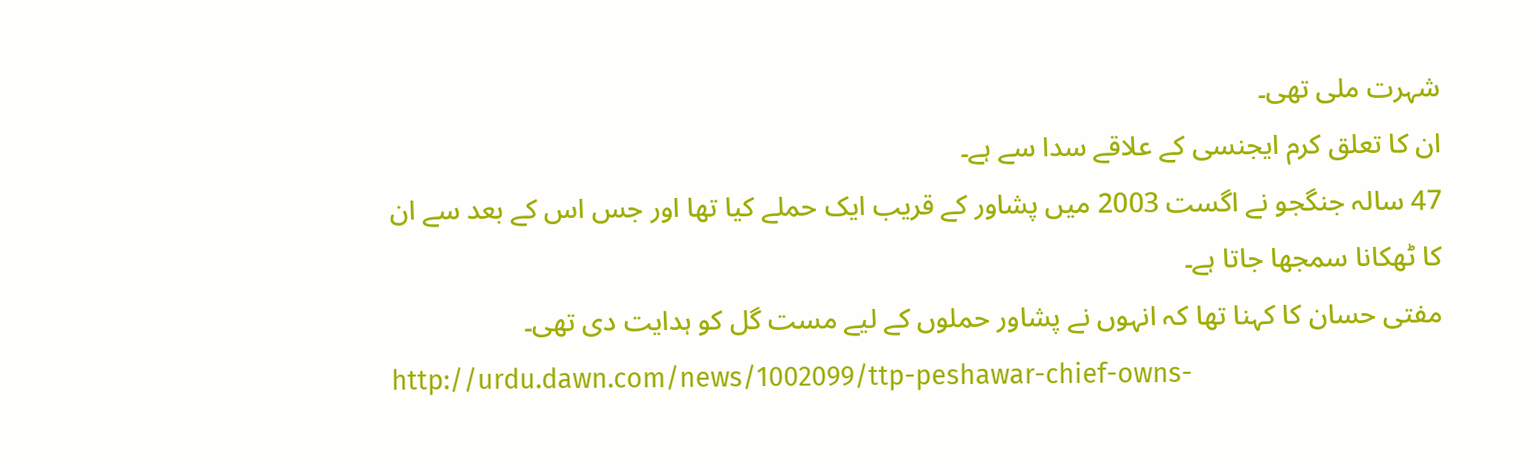شہرت ملی تھی۔
ان کا تعلق کرم ایجنسی کے علاقے سدا سے ہے۔
47 سالہ جنگجو نے اگست 2003 میں پشاور کے قریب ایک حملے کیا تھا اور جس اس کے بعد سے ان کا ٹھکانا سمجھا جاتا ہے۔
مفتی حسان کا کہنا تھا کہ انہوں نے پشاور حملوں کے لیے مست گل کو ہدایت دی تھی۔
http://urdu.dawn.com/news/1002099/ttp-peshawar-chief-owns-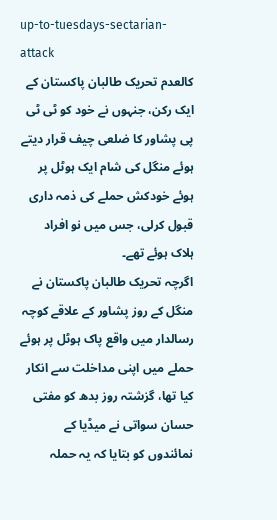up-to-tuesdays-sectarian-attack
کالعدم تحریک طالبان پاکستان کے ایک رکن، جنہوں نے خود کو ٹی ٹی پی پشاور کا ضلعی چیف قرار دیتے ہوئے منگل کی شام ایک ہوٹل پر ہوئے خودکش حملے کی ذمہ داری قبول کرلی، جس میں نو افراد ہلاک ہوئے تھے۔
اگرچہ تحریک طالبان پاکستان نے منگل کے روز پشاور کے علاقے کوچہ رسالدار میں واقع پاک ہوٹل پر ہوئے حملے میں اپنی مداخلت سے انکار کیا تھا، گزشتہ روز بدھ کو مفتی حسان سواتی نے میڈیا کے نمائندوں کو بتایا کہ یہ حملہ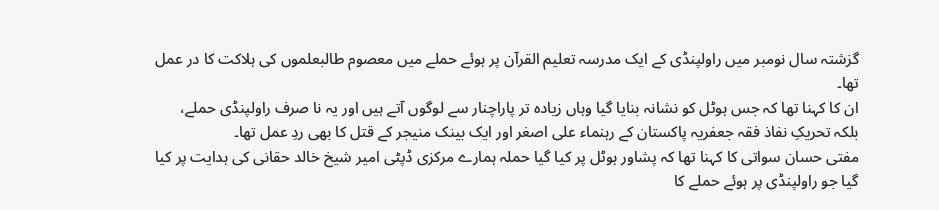گزشتہ سال نومبر میں راولپنڈی کے ایک مدرسہ تعلیم القرآن پر ہوئے حملے میں معصوم طالبعلموں کی ہلاکت کا در عمل تھا۔
ان کا کہنا تھا کہ جس ہوٹل کو نشانہ بنایا گیا وہاں زیادہ تر پاراچنار سے لوگوں آتے ہیں اور یہ نا صرف راولپنڈی حملے، بلکہ تحریکِ نفاذ فقہ جعفریہ پاکستان کے رہنماء علی اصغر اور ایک بینک منیجر کے قتل کا بھی ردِ عمل تھا۔
مفتی حسان سواتی کا کہنا تھا کہ پشاور ہوٹل پر کیا گیا حملہ ہمارے مرکزی ڈپٹی امیر شیخ خالد حقانی کی ہدایت پر کیا گیا جو راولپنڈی پر ہوئے حملے کا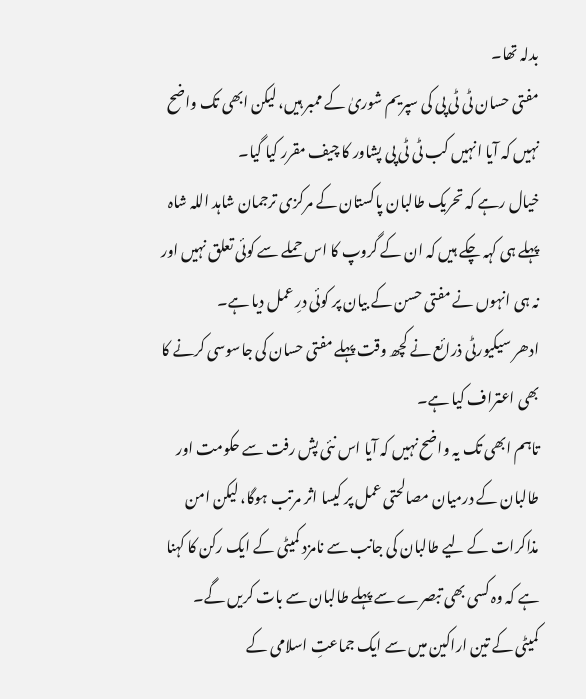بدلہ تھا۔
مفتی حسان ٹی ٹی پی کی سپریم شوریٰ کے ممبر ہیں، لیکن ابھی تک واضح نہیں کہ آیا انہیں کب ٹی ٹی پی پشاور کا چیف مقرر کیا گیا۔
خیال رہے کہ تحریک طالبان پاکستان کے مرکزی ترجمان شاہد اللہ شاہ پہلے ہی کہہ چکے ہیں کہ ان کے گروپ کا اس حملے سے کوئی تعلق نہیں اور نہ ہی انہوں نے مفتی حسن کے بیان پر کوئی درِ عمل دیا ہے۔
ادھر سیکیورٹی ذرائع نے کچھ وقت پہلے مفتی حسان کی جاسوسی کرنے کا بھی اعتراف کیا ہے۔
تاہم ابھی تک یہ واضح نہیں کہ آیا اس نئی پش رفت سے حکومت اور طالبان کے درمیان مصالحتی عمل پر کیسا اثر مرتب ہوگا، لیکن امن مذاکرات کے لیے طالبان کی جانب سے نامزد کمیٹی کے ایک رکن کا کہنا ہے کہ وہ کسی بھی تبصرے سے پہلے طالبان سے بات کریں گے۔
کمیٹی کے تین اراکین میں سے ایک جماعتِ اسلامی کے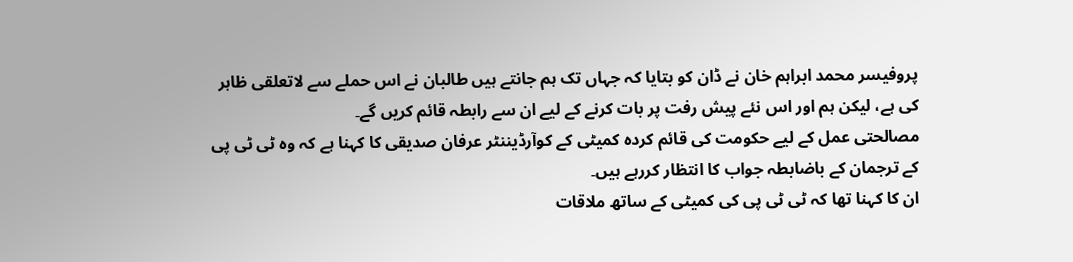پروفیسر محمد ابراہم خان نے ڈان کو بتایا کہ جہاں تک ہم جانتے ہیں طالبان نے اس حملے سے لاتعلقی ظاہر کی ہے، لیکن ہم اور اس نئے پیش رفت پر بات کرنے کے لیے ان سے رابطہ قائم کریں گے۔
مصالحتی عمل کے لیے حکومت کی قائم کردہ کمیٹی کے کوآرڈیننٹر عرفان صدیقی کا کہنا ہے کہ وہ ٹی ٹی پی کے ترجمان کے باضابطہ جواب کا انتظار کررہے ہیں۔
ان کا کہنا تھا کہ ٹی ٹی پی کی کمیٹی کے ساتھ ملاقات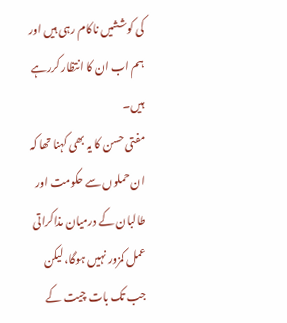کی کوششیں ناکام رہی ہیں اور ہم اب ان کا انتظار کررہے ہیں۔
مفتی حسن کا یہ بھی کہنا تھا کہ ان حملوں سے حکومت اور طالبان کے درمیان مذاکراتی عمل کمزور نہیں ہوگا، لیکن جب تک بات چیت کے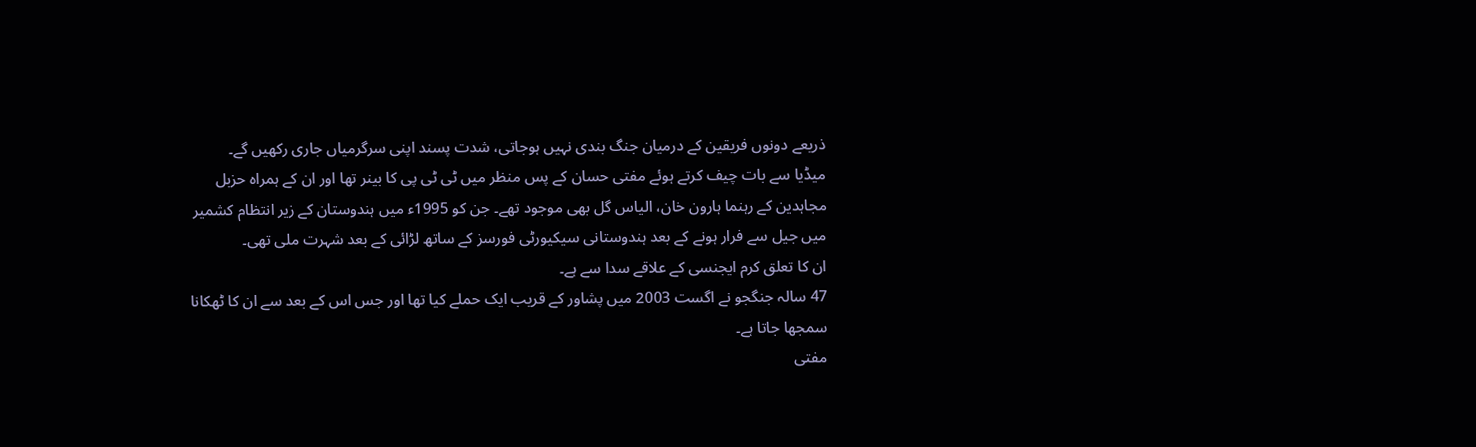ذریعے دونوں فریقین کے درمیان جنگ بندی نہیں ہوجاتی، شدت پسند اپنی سرگرمیاں جاری رکھیں گے۔
میڈیا سے بات چیف کرتے ہوئے مفتی حسان کے پس منظر میں ٹی ٹی پی کا بینر تھا اور ان کے ہمراہ حزبل مجاہدین کے رہنما ہارون خان، الیاس گل بھی موجود تھے۔ جن کو 1995ء میں ہندوستان کے زیر انتظام کشمیر میں جیل سے فرار ہونے کے بعد ہندوستانی سیکیورٹی فورسز کے ساتھ لڑائی کے بعد شہرت ملی تھی۔
ان کا تعلق کرم ایجنسی کے علاقے سدا سے ہے۔
47 سالہ جنگجو نے اگست 2003 میں پشاور کے قریب ایک حملے کیا تھا اور جس اس کے بعد سے ان کا ٹھکانا سمجھا جاتا ہے۔
مفتی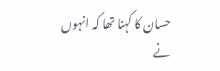حسان کا کہنا تھا کہ انہوں نے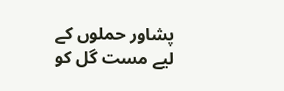پشاور حملوں کے لیے مست گل کو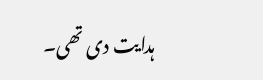ہدایت دی تھی۔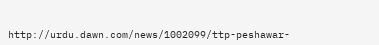http://urdu.dawn.com/news/1002099/ttp-peshawar-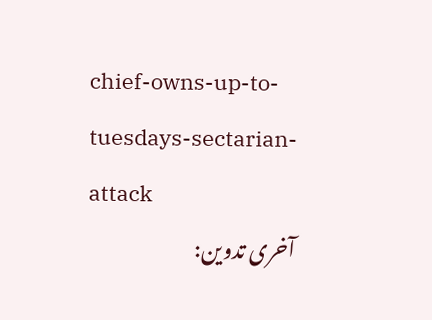chief-owns-up-to-tuesdays-sectarian-attack
آخری تدوین: